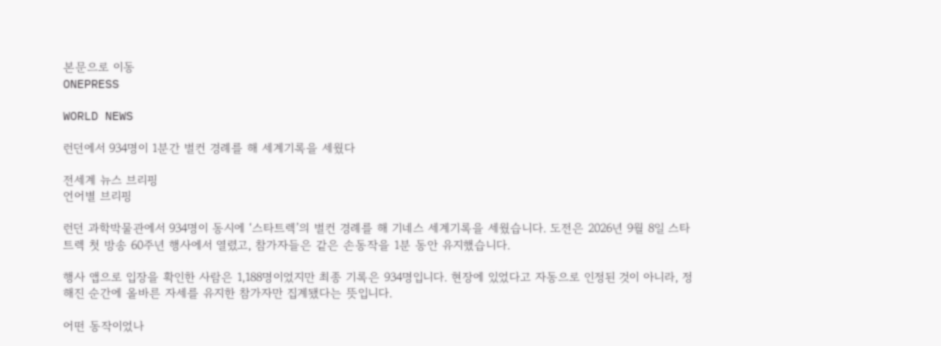본문으로 이동
ONEPRESS

WORLD NEWS

런던에서 934명이 1분간 벌컨 경례를 해 세계기록을 세웠다

전세계 뉴스 브리핑
언어별 브리핑

런던 과학박물관에서 934명이 동시에 ‘스타트렉’의 벌컨 경례를 해 기네스 세계기록을 세웠습니다. 도전은 2026년 9월 8일 스타트렉 첫 방송 60주년 행사에서 열렸고, 참가자들은 같은 손동작을 1분 동안 유지했습니다.

행사 앱으로 입장을 확인한 사람은 1,188명이었지만 최종 기록은 934명입니다. 현장에 있었다고 자동으로 인정된 것이 아니라, 정해진 순간에 올바른 자세를 유지한 참가자만 집계됐다는 뜻입니다.

어떤 동작이었나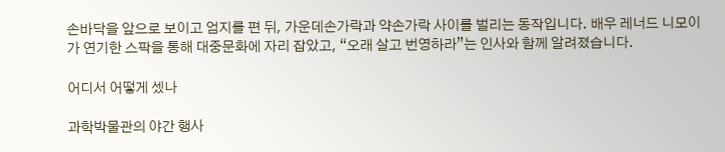손바닥을 앞으로 보이고 엄지를 편 뒤, 가운데손가락과 약손가락 사이를 벌리는 동작입니다. 배우 레너드 니모이가 연기한 스팍을 통해 대중문화에 자리 잡았고, “오래 살고 번영하라”는 인사와 함께 알려졌습니다.

어디서 어떻게 셌나

과학박물관의 야간 행사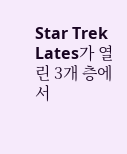Star Trek Lates가 열린 3개 층에서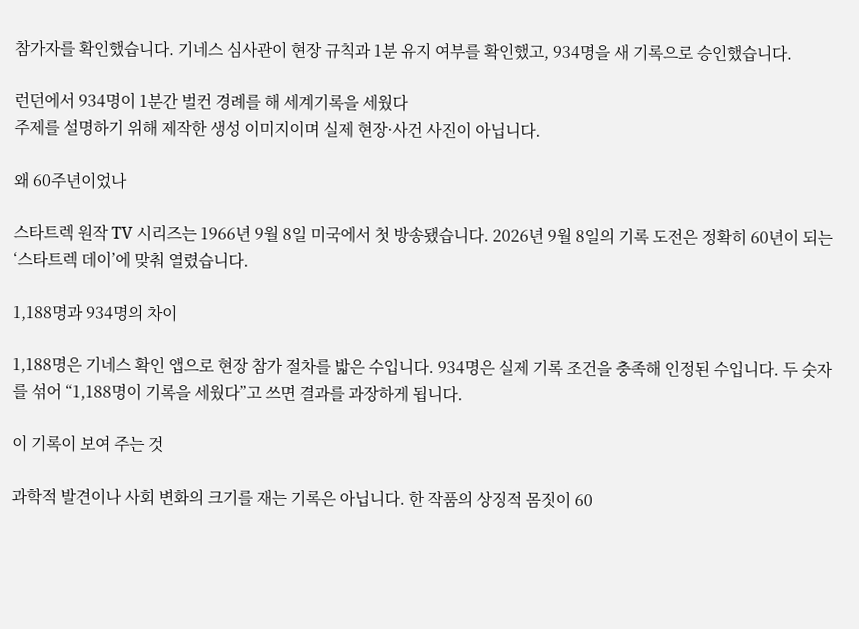참가자를 확인했습니다. 기네스 심사관이 현장 규칙과 1분 유지 여부를 확인했고, 934명을 새 기록으로 승인했습니다.

런던에서 934명이 1분간 벌컨 경례를 해 세계기록을 세웠다
주제를 설명하기 위해 제작한 생성 이미지이며 실제 현장·사건 사진이 아닙니다.

왜 60주년이었나

스타트렉 원작 TV 시리즈는 1966년 9월 8일 미국에서 첫 방송됐습니다. 2026년 9월 8일의 기록 도전은 정확히 60년이 되는 ‘스타트렉 데이’에 맞춰 열렸습니다.

1,188명과 934명의 차이

1,188명은 기네스 확인 앱으로 현장 참가 절차를 밟은 수입니다. 934명은 실제 기록 조건을 충족해 인정된 수입니다. 두 숫자를 섞어 “1,188명이 기록을 세웠다”고 쓰면 결과를 과장하게 됩니다.

이 기록이 보여 주는 것

과학적 발견이나 사회 변화의 크기를 재는 기록은 아닙니다. 한 작품의 상징적 몸짓이 60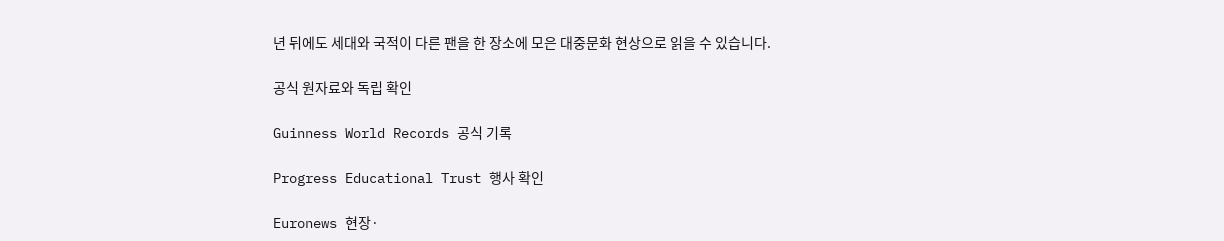년 뒤에도 세대와 국적이 다른 팬을 한 장소에 모은 대중문화 현상으로 읽을 수 있습니다.

공식 원자료와 독립 확인

Guinness World Records 공식 기록

Progress Educational Trust 행사 확인

Euronews 현장·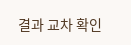결과 교차 확인